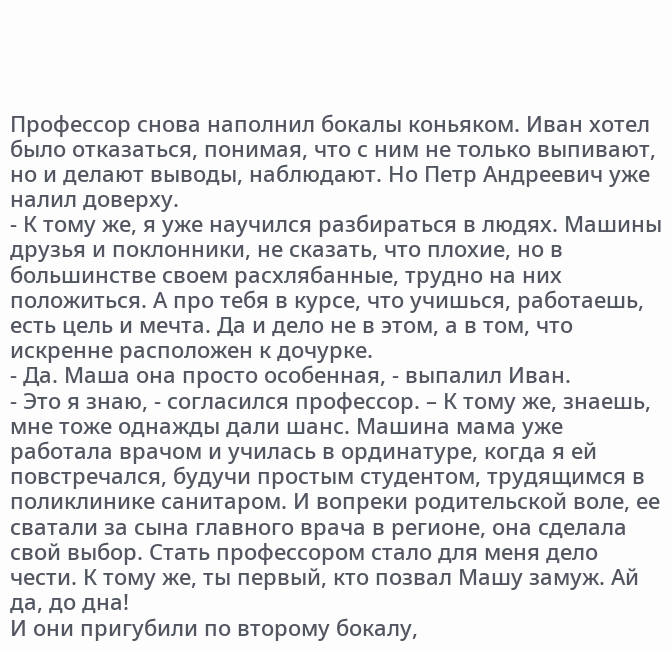Профессор снова наполнил бокалы коньяком. Иван хотел было отказаться, понимая, что с ним не только выпивают, но и делают выводы, наблюдают. Но Петр Андреевич уже налил доверху.
- К тому же, я уже научился разбираться в людях. Машины друзья и поклонники, не сказать, что плохие, но в большинстве своем расхлябанные, трудно на них положиться. А про тебя в курсе, что учишься, работаешь, есть цель и мечта. Да и дело не в этом, а в том, что искренне расположен к дочурке.
- Да. Маша она просто особенная, - выпалил Иван.
- Это я знаю, - согласился профессор. – К тому же, знаешь, мне тоже однажды дали шанс. Машина мама уже работала врачом и училась в ординатуре, когда я ей повстречался, будучи простым студентом, трудящимся в поликлинике санитаром. И вопреки родительской воле, ее сватали за сына главного врача в регионе, она сделала свой выбор. Стать профессором стало для меня дело чести. К тому же, ты первый, кто позвал Машу замуж. Ай да, до дна!
И они пригубили по второму бокалу,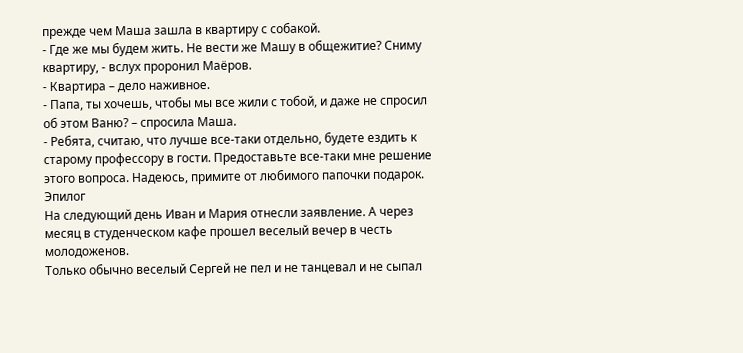прежде чем Маша зашла в квартиру с собакой.
- Где же мы будем жить. Не вести же Машу в общежитие? Сниму квартиру, - вслух проронил Маёров.
- Квартира – дело наживное.
- Папа, ты хочешь, чтобы мы все жили с тобой, и даже не спросил об этом Ваню? – спросила Маша.
- Ребята, считаю, что лучше все-таки отдельно, будете ездить к старому профессору в гости. Предоставьте все-таки мне решение этого вопроса. Надеюсь, примите от любимого папочки подарок.
Эпилог
На следующий день Иван и Мария отнесли заявление. А через месяц в студенческом кафе прошел веселый вечер в честь молодоженов.
Только обычно веселый Сергей не пел и не танцевал и не сыпал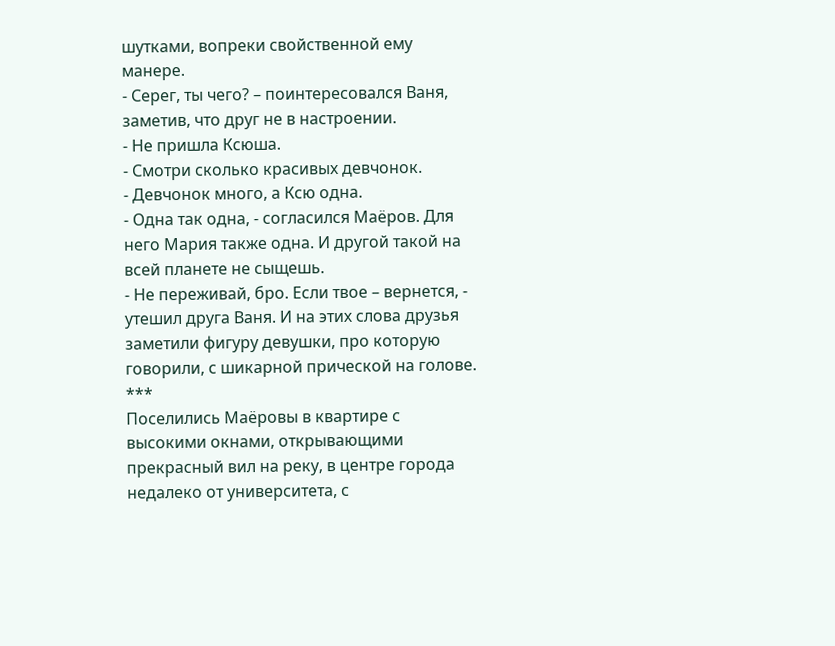шутками, вопреки свойственной ему манере.
- Серег, ты чего? – поинтересовался Ваня, заметив, что друг не в настроении.
- Не пришла Ксюша.
- Смотри сколько красивых девчонок.
- Девчонок много, а Ксю одна.
- Одна так одна, - согласился Маёров. Для него Мария также одна. И другой такой на всей планете не сыщешь.
- Не переживай, бро. Если твое – вернется, - утешил друга Ваня. И на этих слова друзья заметили фигуру девушки, про которую говорили, с шикарной прической на голове.
***
Поселились Маёровы в квартире с высокими окнами, открывающими прекрасный вил на реку, в центре города недалеко от университета, с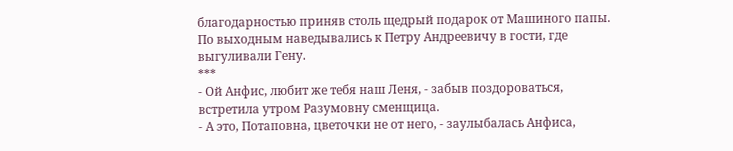благодарностью приняв столь щедрый подарок от Машиного папы. По выходным наведывались к Петру Андреевичу в гости, где выгуливали Гену.
***
- Ой Анфис, любит же тебя наш Леня, - забыв поздороваться, встретила утром Разумовну сменщица.
- А это, Потаповна, цветочки не от него, - заулыбалась Анфиса,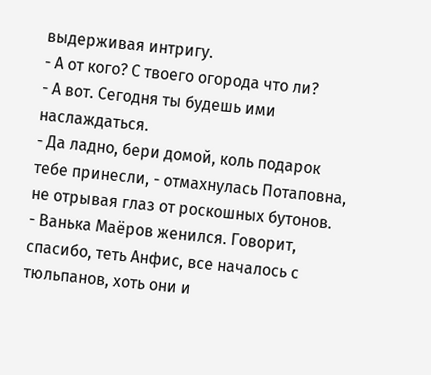выдерживая интригу.
- А от кого? С твоего огорода что ли?
- А вот. Сегодня ты будешь ими наслаждаться.
- Да ладно, бери домой, коль подарок тебе принесли, - отмахнулась Потаповна, не отрывая глаз от роскошных бутонов.
- Ванька Маёров женился. Говорит, спасибо, теть Анфис, все началось с тюльпанов, хоть они и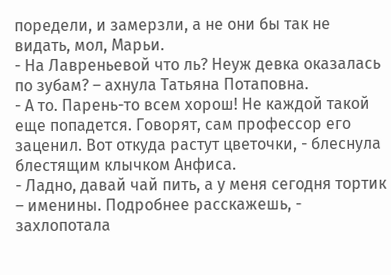поредели, и замерзли, а не они бы так не видать, мол, Марьи.
- На Лавреньевой что ль? Неуж девка оказалась по зубам? – ахнула Татьяна Потаповна.
- А то. Парень-то всем хорош! Не каждой такой еще попадется. Говорят, сам профессор его заценил. Вот откуда растут цветочки, - блеснула блестящим клычком Анфиса.
- Ладно, давай чай пить, а у меня сегодня тортик – именины. Подробнее расскажешь, - захлопотала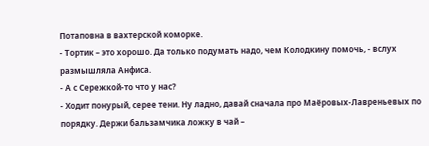Потаповна в вахтерской коморке.
- Тортик – это хорошо. Да только подумать надо, чем Колодкину помочь, - вслух размышляла Анфиса.
- А с Сережкой-то что у нас?
- Ходит понурый, серее тени. Ну ладно, давай сначала про Маёровых-Лавреньевых по порядку. Держи бальзамчика ложку в чай –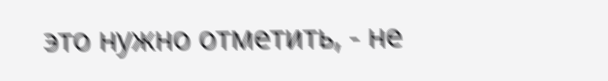это нужно отметить, - не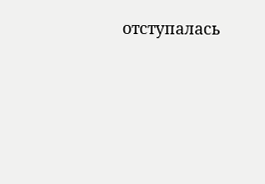отступалась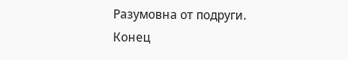Разумовна от подруги.
Конец